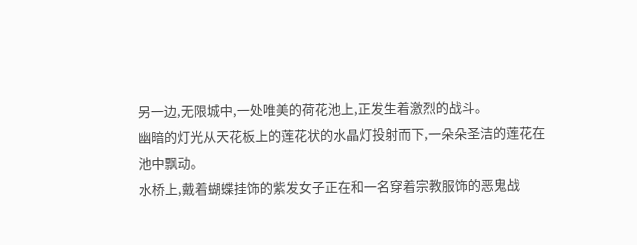另一边,无限城中,一处唯美的荷花池上,正发生着激烈的战斗。
幽暗的灯光从天花板上的莲花状的水晶灯投射而下,一朵朵圣洁的莲花在池中飘动。
水桥上,戴着蝴蝶挂饰的紫发女子正在和一名穿着宗教服饰的恶鬼战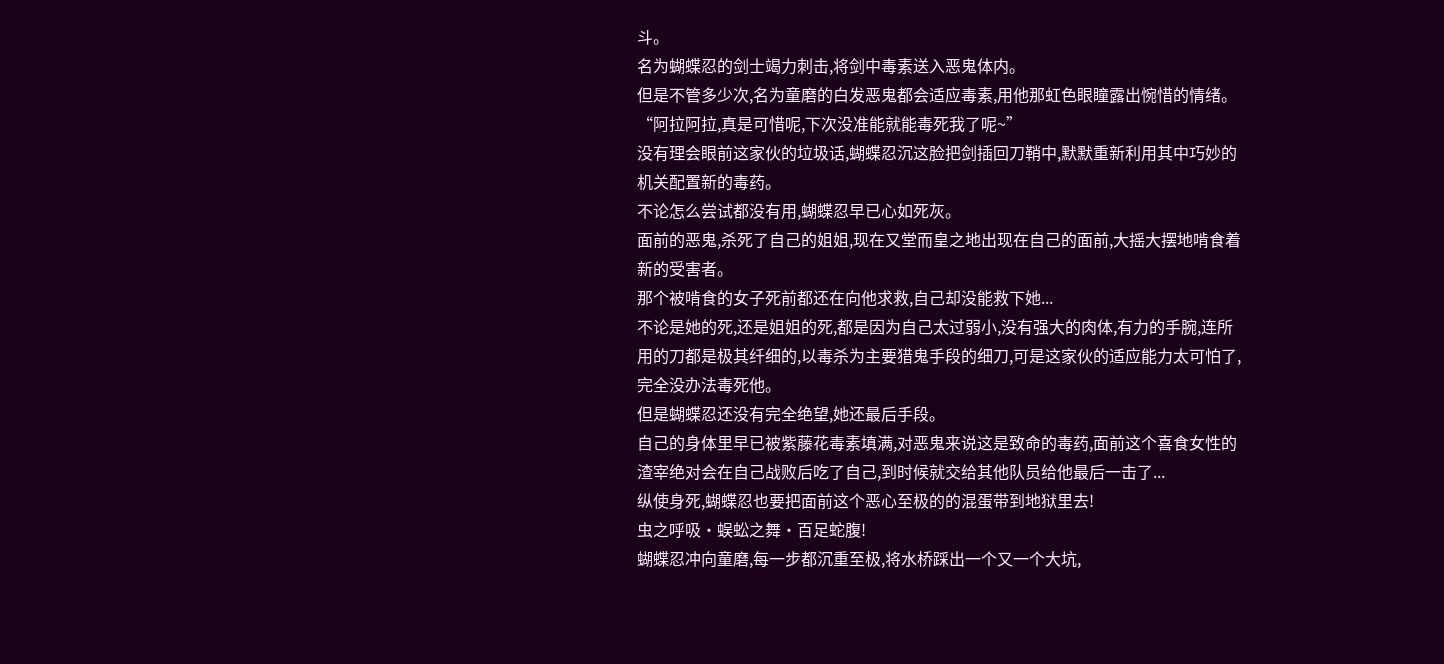斗。
名为蝴蝶忍的剑士竭力刺击,将剑中毒素送入恶鬼体内。
但是不管多少次,名为童磨的白发恶鬼都会适应毒素,用他那虹色眼瞳露出惋惜的情绪。
“阿拉阿拉,真是可惜呢,下次没准能就能毒死我了呢~”
没有理会眼前这家伙的垃圾话,蝴蝶忍沉这脸把剑插回刀鞘中,默默重新利用其中巧妙的机关配置新的毒药。
不论怎么尝试都没有用,蝴蝶忍早已心如死灰。
面前的恶鬼,杀死了自己的姐姐,现在又堂而皇之地出现在自己的面前,大摇大摆地啃食着新的受害者。
那个被啃食的女子死前都还在向他求救,自己却没能救下她...
不论是她的死,还是姐姐的死,都是因为自己太过弱小,没有强大的肉体,有力的手腕,连所用的刀都是极其纤细的,以毒杀为主要猎鬼手段的细刀,可是这家伙的适应能力太可怕了,完全没办法毒死他。
但是蝴蝶忍还没有完全绝望,她还最后手段。
自己的身体里早已被紫藤花毒素填满,对恶鬼来说这是致命的毒药,面前这个喜食女性的渣宰绝对会在自己战败后吃了自己,到时候就交给其他队员给他最后一击了...
纵使身死,蝴蝶忍也要把面前这个恶心至极的的混蛋带到地狱里去!
虫之呼吸·蜈蚣之舞·百足蛇腹!
蝴蝶忍冲向童磨,每一步都沉重至极,将水桥踩出一个又一个大坑,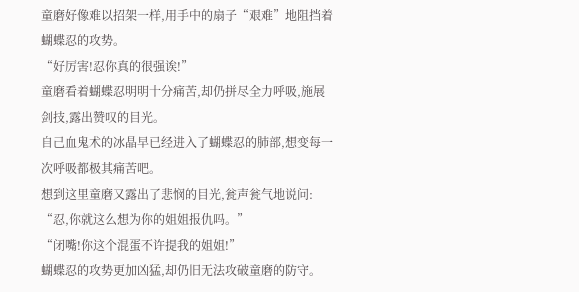童磨好像难以招架一样,用手中的扇子“艰难”地阻挡着蝴蝶忍的攻势。
“好厉害!忍你真的很强诶!”
童磨看着蝴蝶忍明明十分痛苦,却仍拼尽全力呼吸,施展剑技,露出赞叹的目光。
自己血鬼术的冰晶早已经进入了蝴蝶忍的肺部,想变每一次呼吸都极其痛苦吧。
想到这里童磨又露出了悲悯的目光,瓮声瓮气地说问:
“忍,你就这么想为你的姐姐报仇吗。”
“闭嘴!你这个混蛋不许提我的姐姐!”
蝴蝶忍的攻势更加凶猛,却仍旧无法攻破童磨的防守。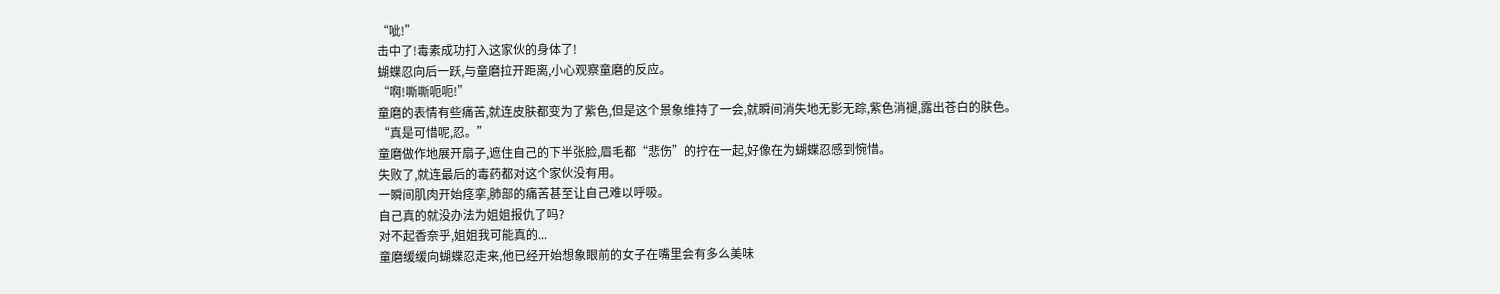“呲!”
击中了!毒素成功打入这家伙的身体了!
蝴蝶忍向后一跃,与童磨拉开距离,小心观察童磨的反应。
“啊!嘶嘶呃呃!”
童磨的表情有些痛苦,就连皮肤都变为了紫色,但是这个景象维持了一会,就瞬间消失地无影无踪,紫色消褪,露出苍白的肤色。
“真是可惜呢,忍。”
童磨做作地展开扇子,遮住自己的下半张脸,眉毛都“悲伤”的拧在一起,好像在为蝴蝶忍感到惋惜。
失败了,就连最后的毒药都对这个家伙没有用。
一瞬间肌肉开始痉挛,肺部的痛苦甚至让自己难以呼吸。
自己真的就没办法为姐姐报仇了吗?
对不起香奈乎,姐姐我可能真的...
童磨缓缓向蝴蝶忍走来,他已经开始想象眼前的女子在嘴里会有多么美味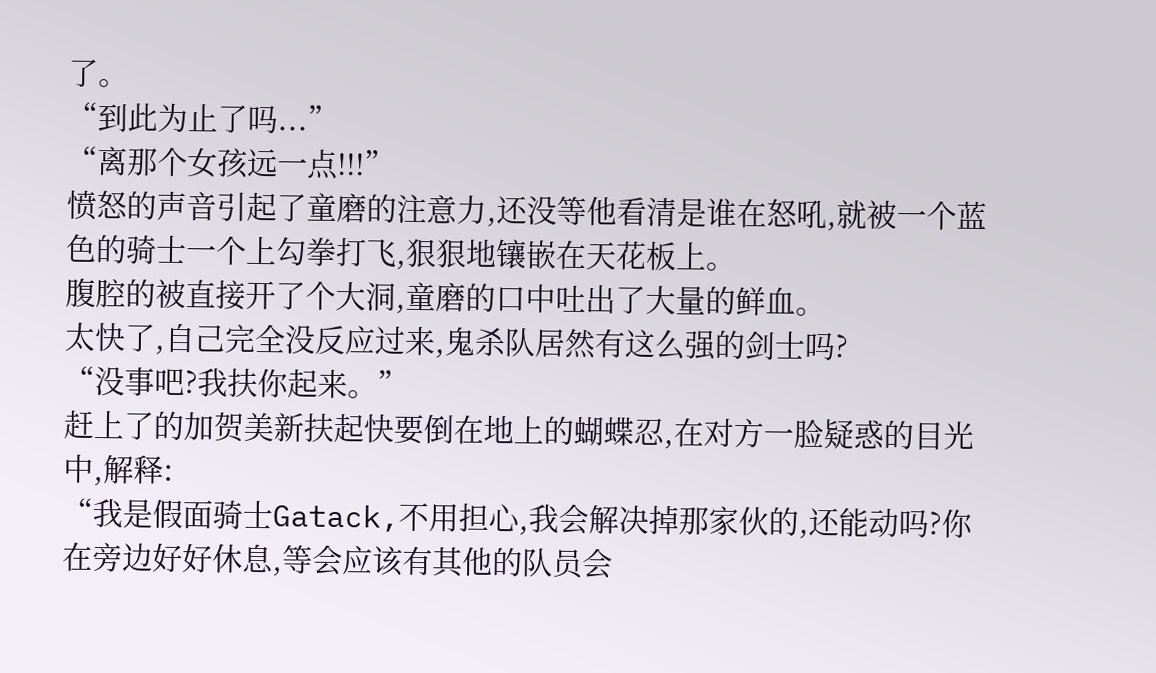了。
“到此为止了吗...”
“离那个女孩远一点!!!”
愤怒的声音引起了童磨的注意力,还没等他看清是谁在怒吼,就被一个蓝色的骑士一个上勾拳打飞,狠狠地镶嵌在天花板上。
腹腔的被直接开了个大洞,童磨的口中吐出了大量的鲜血。
太快了,自己完全没反应过来,鬼杀队居然有这么强的剑士吗?
“没事吧?我扶你起来。”
赶上了的加贺美新扶起快要倒在地上的蝴蝶忍,在对方一脸疑惑的目光中,解释:
“我是假面骑士Gatack,不用担心,我会解决掉那家伙的,还能动吗?你在旁边好好休息,等会应该有其他的队员会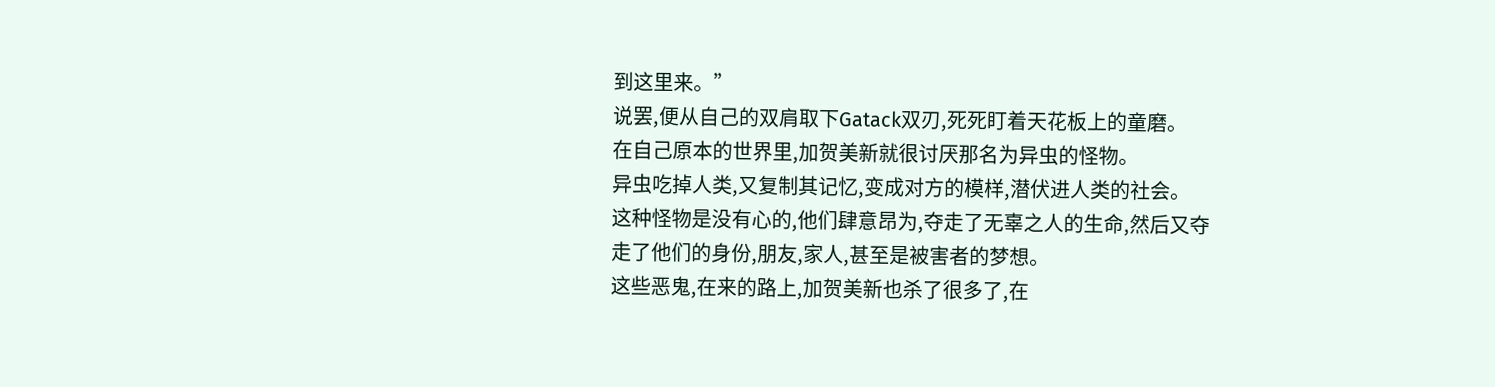到这里来。”
说罢,便从自己的双肩取下Gatack双刃,死死盯着天花板上的童磨。
在自己原本的世界里,加贺美新就很讨厌那名为异虫的怪物。
异虫吃掉人类,又复制其记忆,变成对方的模样,潜伏进人类的社会。
这种怪物是没有心的,他们肆意昂为,夺走了无辜之人的生命,然后又夺走了他们的身份,朋友,家人,甚至是被害者的梦想。
这些恶鬼,在来的路上,加贺美新也杀了很多了,在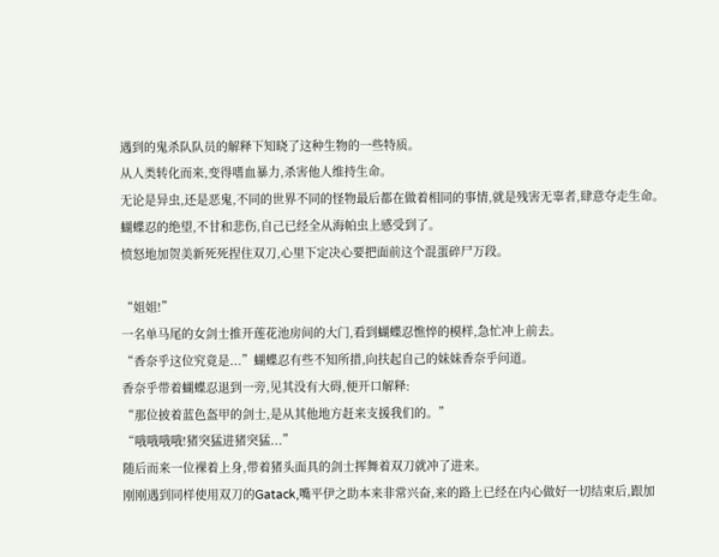遇到的鬼杀队队员的解释下知晓了这种生物的一些特质。
从人类转化而来,变得嗜血暴力,杀害他人维持生命。
无论是异虫,还是恶鬼,不同的世界不同的怪物最后都在做着相同的事情,就是残害无辜者,肆意夺走生命。
蝴蝶忍的绝望,不甘和悲伤,自己已经全从海帕虫上感受到了。
愤怒地加贺美新死死捏住双刀,心里下定决心要把面前这个混蛋碎尸万段。

“姐姐!”
一名单马尾的女剑士推开莲花池房间的大门,看到蝴蝶忍憔悴的模样,急忙冲上前去。
“香奈乎这位究竟是...”蝴蝶忍有些不知所措,向扶起自己的妹妹香奈乎问道。
香奈乎带着蝴蝶忍退到一旁,见其没有大碍,便开口解释:
“那位披着蓝色盔甲的剑士,是从其他地方赶来支援我们的。”
“哦哦哦哦!猪突猛进猪突猛...”
随后而来一位裸着上身,带着猪头面具的剑士挥舞着双刀就冲了进来。
刚刚遇到同样使用双刀的Gatack,嘴平伊之助本来非常兴奋,来的路上已经在内心做好一切结束后,跟加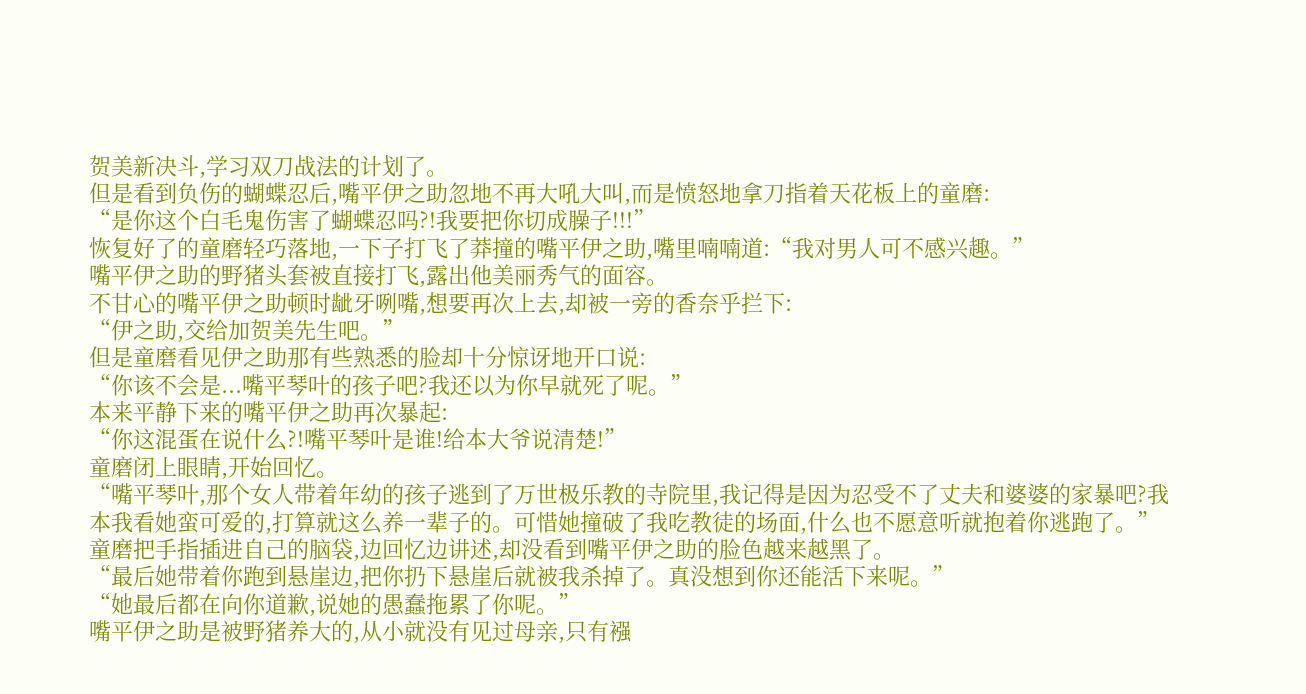贺美新决斗,学习双刀战法的计划了。
但是看到负伤的蝴蝶忍后,嘴平伊之助忽地不再大吼大叫,而是愤怒地拿刀指着天花板上的童磨:
“是你这个白毛鬼伤害了蝴蝶忍吗?!我要把你切成臊子!!!”
恢复好了的童磨轻巧落地,一下子打飞了莽撞的嘴平伊之助,嘴里喃喃道:“我对男人可不感兴趣。”
嘴平伊之助的野猪头套被直接打飞,露出他美丽秀气的面容。
不甘心的嘴平伊之助顿时龇牙咧嘴,想要再次上去,却被一旁的香奈乎拦下:
“伊之助,交给加贺美先生吧。”
但是童磨看见伊之助那有些熟悉的脸却十分惊讶地开口说:
“你该不会是...嘴平琴叶的孩子吧?我还以为你早就死了呢。”
本来平静下来的嘴平伊之助再次暴起:
“你这混蛋在说什么?!嘴平琴叶是谁!给本大爷说清楚!”
童磨闭上眼睛,开始回忆。
“嘴平琴叶,那个女人带着年幼的孩子逃到了万世极乐教的寺院里,我记得是因为忍受不了丈夫和婆婆的家暴吧?我本我看她蛮可爱的,打算就这么养一辈子的。可惜她撞破了我吃教徒的场面,什么也不愿意听就抱着你逃跑了。”
童磨把手指插进自己的脑袋,边回忆边讲述,却没看到嘴平伊之助的脸色越来越黑了。
“最后她带着你跑到悬崖边,把你扔下悬崖后就被我杀掉了。真没想到你还能活下来呢。”
“她最后都在向你道歉,说她的愚蠢拖累了你呢。”
嘴平伊之助是被野猪养大的,从小就没有见过母亲,只有襁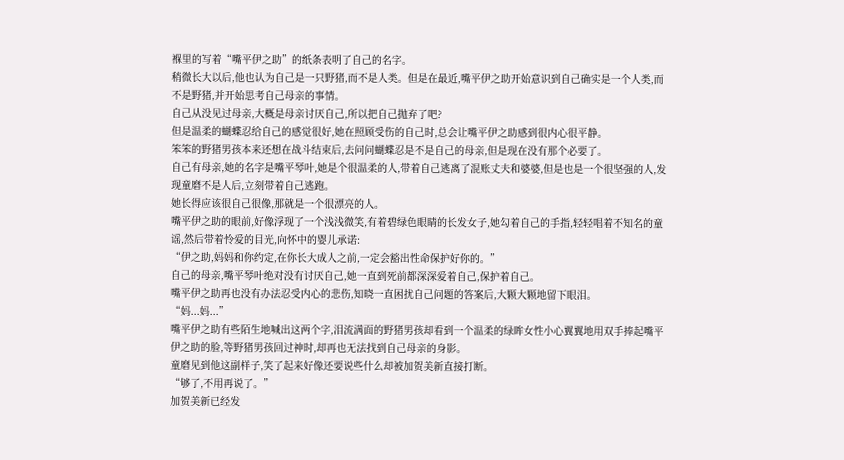褓里的写着“嘴平伊之助”的纸条表明了自己的名字。
稍微长大以后,他也认为自己是一只野猪,而不是人类。但是在最近,嘴平伊之助开始意识到自己确实是一个人类,而不是野猪,并开始思考自己母亲的事情。
自己从没见过母亲,大概是母亲讨厌自己,所以把自己抛弃了吧?
但是温柔的蝴蝶忍给自己的感觉很好,她在照顾受伤的自己时,总会让嘴平伊之助感到很内心很平静。
笨笨的野猪男孩本来还想在战斗结束后,去问问蝴蝶忍是不是自己的母亲,但是现在没有那个必要了。
自己有母亲,她的名字是嘴平琴叶,她是个很温柔的人,带着自己逃离了混账丈夫和婆婆,但是也是一个很坚强的人,发现童磨不是人后,立刻带着自己逃跑。
她长得应该很自己很像,那就是一个很漂亮的人。
嘴平伊之助的眼前,好像浮现了一个浅浅微笑,有着碧绿色眼睛的长发女子,她勾着自己的手指,轻轻唱着不知名的童谣,然后带着怜爱的目光,向怀中的婴儿承诺:
“伊之助,妈妈和你约定,在你长大成人之前,一定会豁出性命保护好你的。”
自己的母亲,嘴平琴叶绝对没有讨厌自己,她一直到死前都深深爱着自己,保护着自己。
嘴平伊之助再也没有办法忍受内心的悲伤,知晓一直困扰自己问题的答案后,大颗大颗地留下眼泪。
“妈...妈...”
嘴平伊之助有些陌生地喊出这两个字,泪流满面的野猪男孩却看到一个温柔的绿眸女性小心翼翼地用双手捧起嘴平伊之助的脸,等野猪男孩回过神时,却再也无法找到自己母亲的身影。
童磨见到他这副样子,笑了起来好像还要说些什么却被加贺美新直接打断。
“够了,不用再说了。”
加贺美新已经发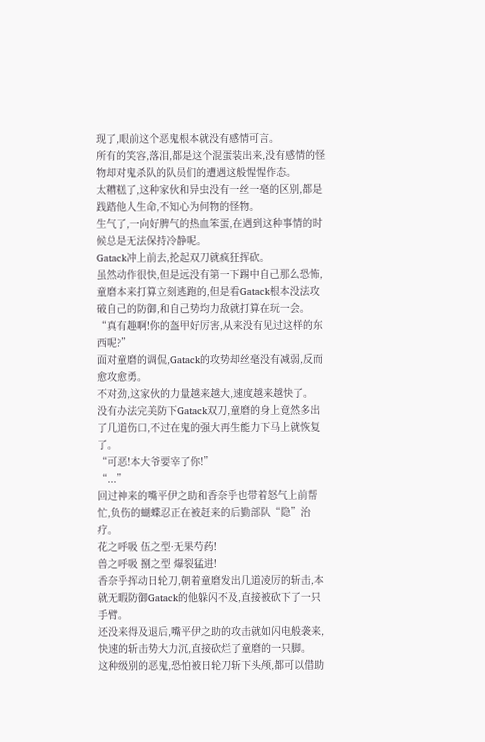现了,眼前这个恶鬼根本就没有感情可言。
所有的笑容,落泪,都是这个混蛋装出来,没有感情的怪物却对鬼杀队的队员们的遭遇这般惺惺作态。
太糟糕了,这种家伙和异虫没有一丝一毫的区别,都是践踏他人生命,不知心为何物的怪物。
生气了,一向好脾气的热血笨蛋,在遇到这种事情的时候总是无法保持冷静呢。
Gatack冲上前去,抡起双刀就疯狂挥砍。
虽然动作很快,但是远没有第一下踢中自己那么恐怖,童磨本来打算立刻逃跑的,但是看Gatack根本没法攻破自己的防御,和自己势均力敌就打算在玩一会。
“真有趣啊!你的盔甲好厉害,从来没有见过这样的东西呢?”
面对童磨的调侃,Gatack的攻势却丝毫没有减弱,反而愈攻愈勇。
不对劲,这家伙的力量越来越大,速度越来越快了。
没有办法完美防下Gatack双刀,童磨的身上竟然多出了几道伤口,不过在鬼的强大再生能力下马上就恢复了。
“可恶!本大爷要宰了你!”
“...”
回过神来的嘴平伊之助和香奈乎也带着怒气上前帮忙,负伤的蝴蝶忍正在被赶来的后勤部队“隐”治疗。
花之呼吸 伍之型·无果芍药!
兽之呼吸 捌之型 爆裂猛进!
香奈乎挥动日轮刀,朝着童磨发出几道凌厉的斩击,本就无暇防御Gatack的他躲闪不及,直接被砍下了一只手臂。
还没来得及退后,嘴平伊之助的攻击就如闪电般袭来,快速的斩击势大力沉,直接砍烂了童磨的一只脚。
这种级别的恶鬼,恐怕被日轮刀斩下头颅,都可以借助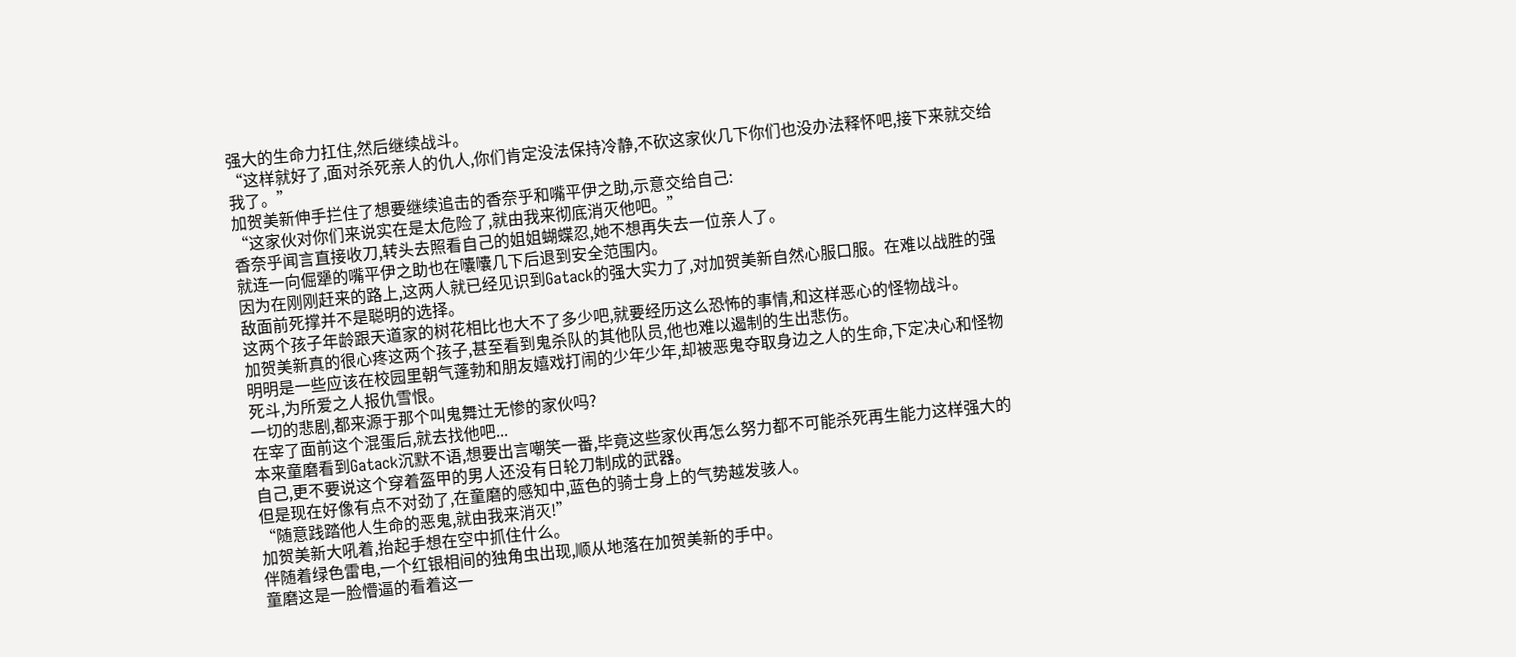强大的生命力扛住,然后继续战斗。
“这样就好了,面对杀死亲人的仇人,你们肯定没法保持冷静,不砍这家伙几下你们也没办法释怀吧,接下来就交给我了。”
加贺美新伸手拦住了想要继续追击的香奈乎和嘴平伊之助,示意交给自己:
“这家伙对你们来说实在是太危险了,就由我来彻底消灭他吧。”
香奈乎闻言直接收刀,转头去照看自己的姐姐蝴蝶忍,她不想再失去一位亲人了。
就连一向倔犟的嘴平伊之助也在囔囔几下后退到安全范围内。
因为在刚刚赶来的路上,这两人就已经见识到Gatack的强大实力了,对加贺美新自然心服口服。在难以战胜的强敌面前死撑并不是聪明的选择。
这两个孩子年龄跟天道家的树花相比也大不了多少吧,就要经历这么恐怖的事情,和这样恶心的怪物战斗。
加贺美新真的很心疼这两个孩子,甚至看到鬼杀队的其他队员,他也难以遏制的生出悲伤。
明明是一些应该在校园里朝气蓬勃和朋友嬉戏打闹的少年少年,却被恶鬼夺取身边之人的生命,下定决心和怪物死斗,为所爱之人报仇雪恨。
一切的悲剧,都来源于那个叫鬼舞辻无惨的家伙吗?
在宰了面前这个混蛋后,就去找他吧...
本来童磨看到Gatack沉默不语,想要出言嘲笑一番,毕竟这些家伙再怎么努力都不可能杀死再生能力这样强大的自己,更不要说这个穿着盔甲的男人还没有日轮刀制成的武器。
但是现在好像有点不对劲了,在童磨的感知中,蓝色的骑士身上的气势越发骇人。
“随意践踏他人生命的恶鬼,就由我来消灭!”
加贺美新大吼着,抬起手想在空中抓住什么。
伴随着绿色雷电,一个红银相间的独角虫出现,顺从地落在加贺美新的手中。
童磨这是一脸懵逼的看着这一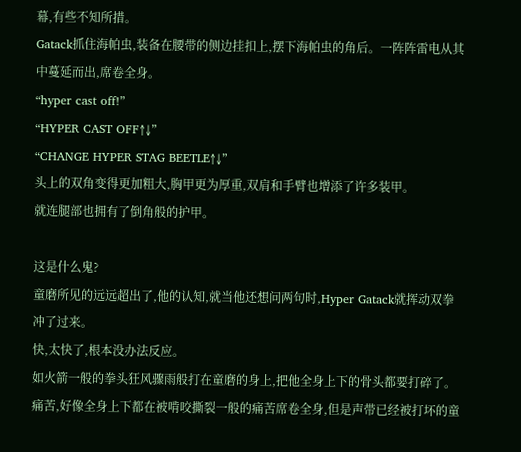幕,有些不知所措。
Gatack抓住海帕虫,装备在腰带的侧边挂扣上,摆下海帕虫的角后。一阵阵雷电从其中蔓延而出,席卷全身。
“hyper cast off!”
“HYPER CAST OFF↑↓”
“CHANGE HYPER STAG BEETLE↑↓”
头上的双角变得更加粗大,胸甲更为厚重,双肩和手臂也增添了许多装甲。
就连腿部也拥有了倒角般的护甲。

这是什么鬼?
童磨所见的远远超出了,他的认知,就当他还想问两句时,Hyper Gatack就挥动双拳冲了过来。
快,太快了,根本没办法反应。
如火箭一般的拳头狂风骤雨般打在童磨的身上,把他全身上下的骨头都要打碎了。
痛苦,好像全身上下都在被啃咬撕裂一般的痛苦席卷全身,但是声带已经被打坏的童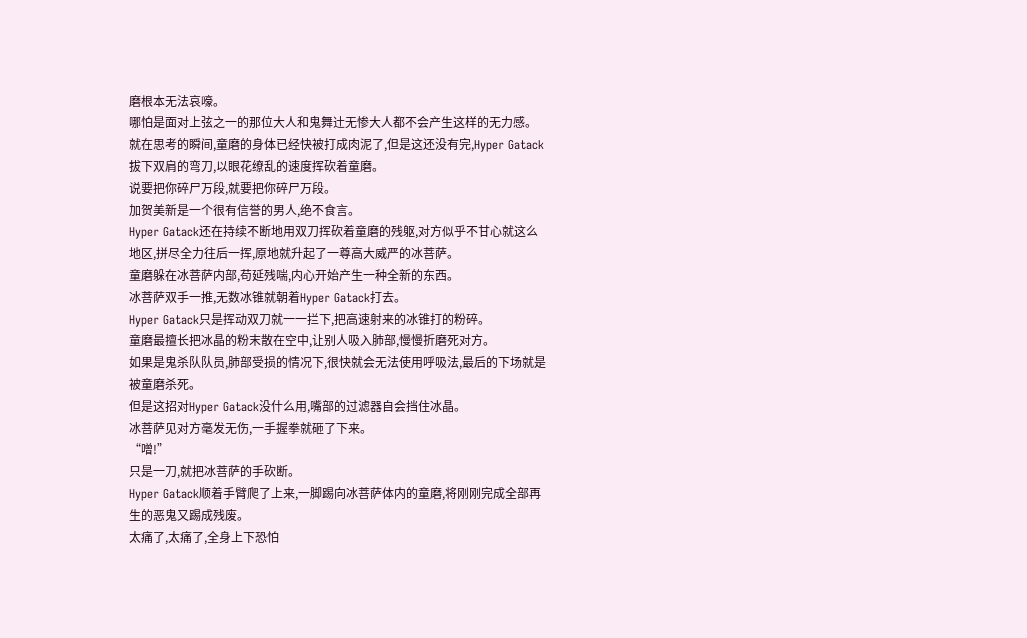磨根本无法哀嚎。
哪怕是面对上弦之一的那位大人和鬼舞辻无惨大人都不会产生这样的无力感。
就在思考的瞬间,童磨的身体已经快被打成肉泥了,但是这还没有完,Hyper Gatack拔下双肩的弯刀,以眼花缭乱的速度挥砍着童磨。
说要把你碎尸万段,就要把你碎尸万段。
加贺美新是一个很有信誉的男人,绝不食言。
Hyper Gatack还在持续不断地用双刀挥砍着童磨的残躯,对方似乎不甘心就这么地区,拼尽全力往后一挥,原地就升起了一尊高大威严的冰菩萨。
童磨躲在冰菩萨内部,苟延残喘,内心开始产生一种全新的东西。
冰菩萨双手一推,无数冰锥就朝着Hyper Gatack打去。
Hyper Gatack只是挥动双刀就一一拦下,把高速射来的冰锥打的粉碎。
童磨最擅长把冰晶的粉末散在空中,让别人吸入肺部,慢慢折磨死对方。
如果是鬼杀队队员,肺部受损的情况下,很快就会无法使用呼吸法,最后的下场就是被童磨杀死。
但是这招对Hyper Gatack没什么用,嘴部的过滤器自会挡住冰晶。
冰菩萨见对方毫发无伤,一手握拳就砸了下来。
“噌!”
只是一刀,就把冰菩萨的手砍断。
Hyper Gatack顺着手臂爬了上来,一脚踢向冰菩萨体内的童磨,将刚刚完成全部再生的恶鬼又踢成残废。
太痛了,太痛了,全身上下恐怕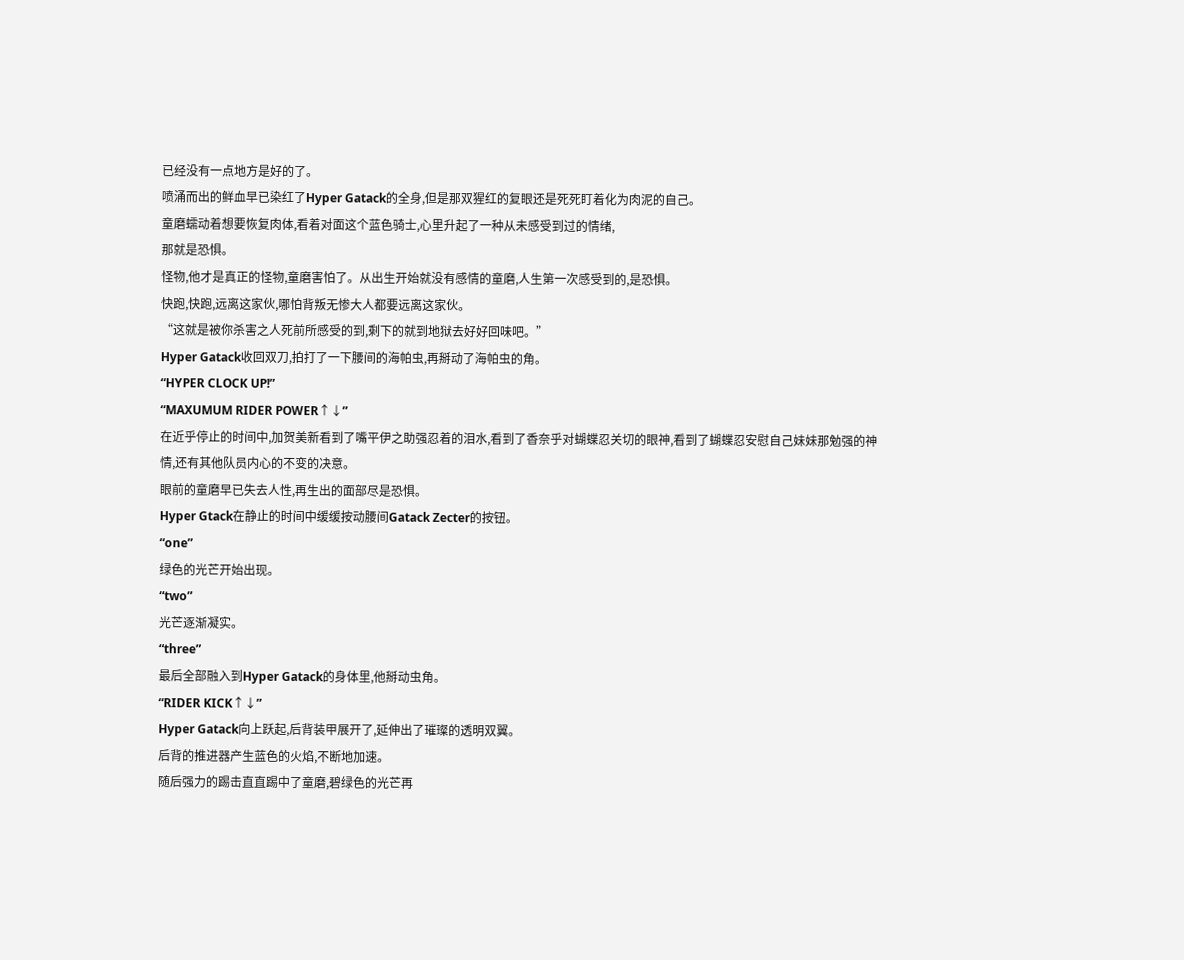已经没有一点地方是好的了。
喷涌而出的鲜血早已染红了Hyper Gatack的全身,但是那双猩红的复眼还是死死盯着化为肉泥的自己。
童磨蠕动着想要恢复肉体,看着对面这个蓝色骑士,心里升起了一种从未感受到过的情绪,
那就是恐惧。
怪物,他才是真正的怪物,童磨害怕了。从出生开始就没有感情的童磨,人生第一次感受到的,是恐惧。
快跑,快跑,远离这家伙,哪怕背叛无惨大人都要远离这家伙。
“这就是被你杀害之人死前所感受的到,剩下的就到地狱去好好回味吧。”
Hyper Gatack收回双刀,拍打了一下腰间的海帕虫,再掰动了海帕虫的角。
“HYPER CLOCK UP!”
“MAXUMUM RIDER POWER↑↓”
在近乎停止的时间中,加贺美新看到了嘴平伊之助强忍着的泪水,看到了香奈乎对蝴蝶忍关切的眼神,看到了蝴蝶忍安慰自己妹妹那勉强的神情,还有其他队员内心的不变的决意。
眼前的童磨早已失去人性,再生出的面部尽是恐惧。
Hyper Gtack在静止的时间中缓缓按动腰间Gatack Zecter的按钮。
“one”
绿色的光芒开始出现。
“two”
光芒逐渐凝实。
“three”
最后全部融入到Hyper Gatack的身体里,他掰动虫角。
“RIDER KICK↑↓”
Hyper Gatack向上跃起,后背装甲展开了,延伸出了璀璨的透明双翼。
后背的推进器产生蓝色的火焰,不断地加速。
随后强力的踢击直直踢中了童磨,碧绿色的光芒再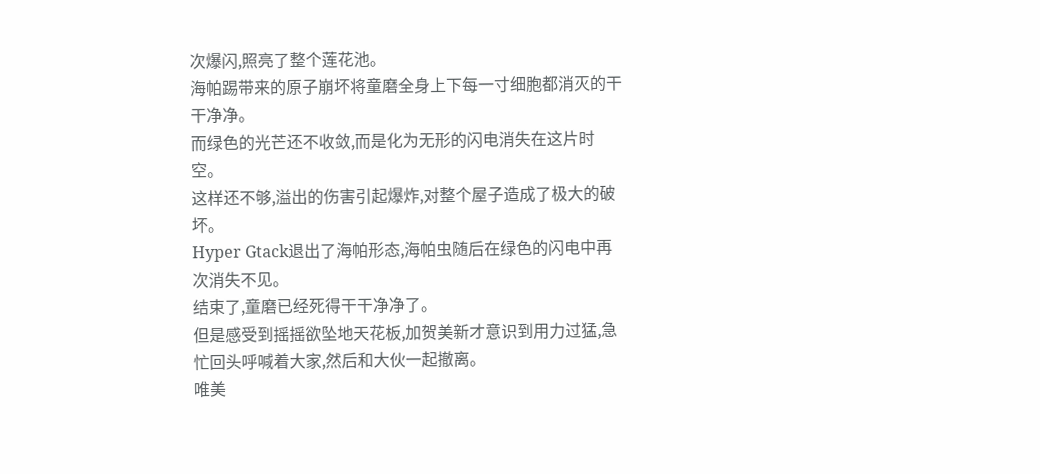次爆闪,照亮了整个莲花池。
海帕踢带来的原子崩坏将童磨全身上下每一寸细胞都消灭的干干净净。
而绿色的光芒还不收敛,而是化为无形的闪电消失在这片时空。
这样还不够,溢出的伤害引起爆炸,对整个屋子造成了极大的破坏。
Hyper Gtack退出了海帕形态,海帕虫随后在绿色的闪电中再次消失不见。
结束了,童磨已经死得干干净净了。
但是感受到摇摇欲坠地天花板,加贺美新才意识到用力过猛,急忙回头呼喊着大家,然后和大伙一起撤离。
唯美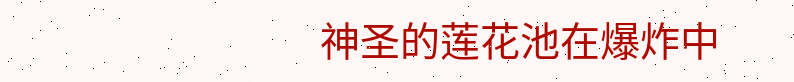神圣的莲花池在爆炸中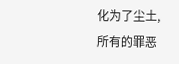化为了尘土,所有的罪恶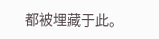都被埋藏于此。